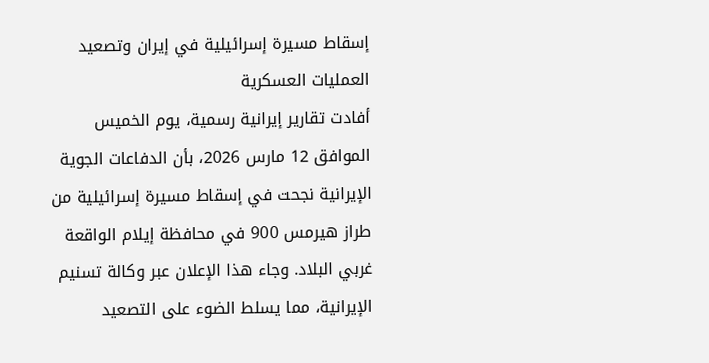إسقاط مسيرة إسرائيلية في إيران وتصعيد العمليات العسكرية
أفادت تقارير إيرانية رسمية، يوم الخميس الموافق 12 مارس 2026، بأن الدفاعات الجوية الإيرانية نجحت في إسقاط مسيرة إسرائيلية من طراز هيرمس 900 في محافظة إيلام الواقعة غربي البلاد. وجاء هذا الإعلان عبر وكالة تسنيم الإيرانية، مما يسلط الضوء على التصعيد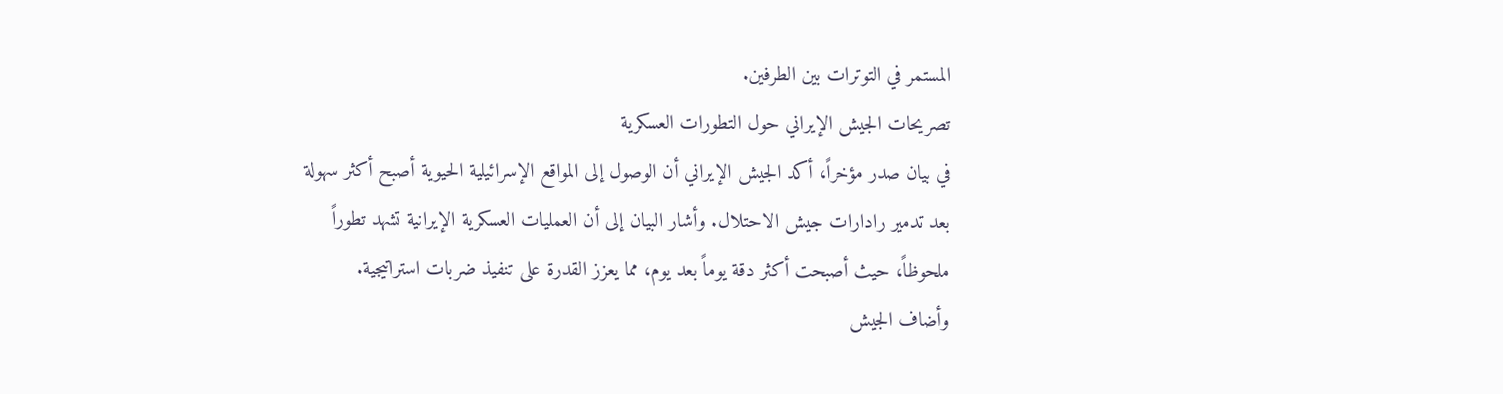المستمر في التوترات بين الطرفين.
تصريحات الجيش الإيراني حول التطورات العسكرية
في بيان صدر مؤخراً، أكد الجيش الإيراني أن الوصول إلى المواقع الإسرائيلية الحيوية أصبح أكثر سهولة بعد تدمير رادارات جيش الاحتلال. وأشار البيان إلى أن العمليات العسكرية الإيرانية تشهد تطوراً ملحوظاً، حيث أصبحت أكثر دقة يوماً بعد يوم، مما يعزز القدرة على تنفيذ ضربات استراتيجية.
وأضاف الجيش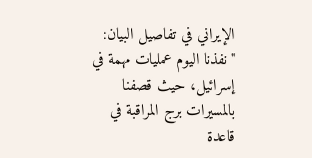الإيراني في تفاصيل البيان: "نفذنا اليوم عمليات مهمة في إسرائيل، حيث قصفنا بالمسيرات برج المراقبة في قاعدة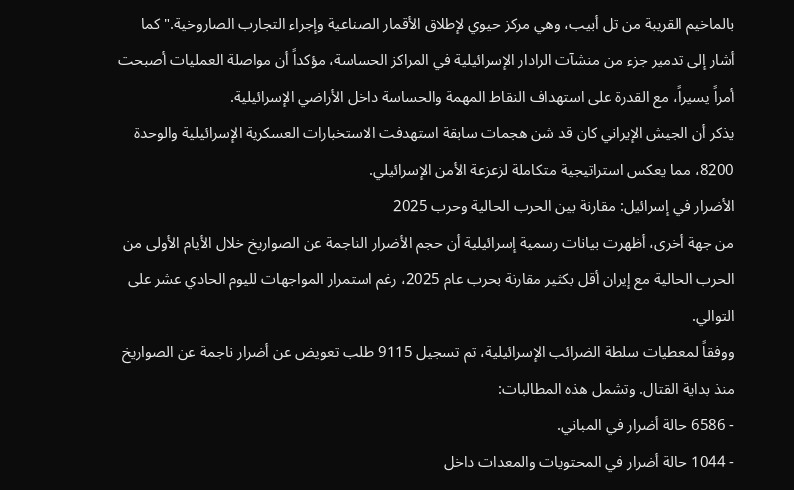بالماخيم القريبة من تل أبيب، وهي مركز حيوي لإطلاق الأقمار الصناعية وإجراء التجارب الصاروخية." كما أشار إلى تدمير جزء من منشآت الرادار الإسرائيلية في المراكز الحساسة، مؤكداً أن مواصلة العمليات أصبحت أمراً يسيراً، مع القدرة على استهداف النقاط المهمة والحساسة داخل الأراضي الإسرائيلية.
يذكر أن الجيش الإيراني كان قد شن هجمات سابقة استهدفت الاستخبارات العسكرية الإسرائيلية والوحدة 8200، مما يعكس استراتيجية متكاملة لزعزعة الأمن الإسرائيلي.
الأضرار في إسرائيل: مقارنة بين الحرب الحالية وحرب 2025
من جهة أخرى، أظهرت بيانات رسمية إسرائيلية أن حجم الأضرار الناجمة عن الصواريخ خلال الأيام الأولى من الحرب الحالية مع إيران أقل بكثير مقارنة بحرب عام 2025، رغم استمرار المواجهات لليوم الحادي عشر على التوالي.
ووفقاً لمعطيات سلطة الضرائب الإسرائيلية، تم تسجيل 9115 طلب تعويض عن أضرار ناجمة عن الصواريخ منذ بداية القتال. وتشمل هذه المطالبات:
- 6586 حالة أضرار في المباني.
- 1044 حالة أضرار في المحتويات والمعدات داخل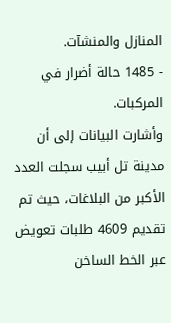المنازل والمنشآت.
- 1485 حالة أضرار في المركبات.
وأشارت البيانات إلى أن مدينة تل أبيب سجلت العدد الأكبر من البلاغات، حيث تم تقديم 4609 طلبات تعويض عبر الخط الساخن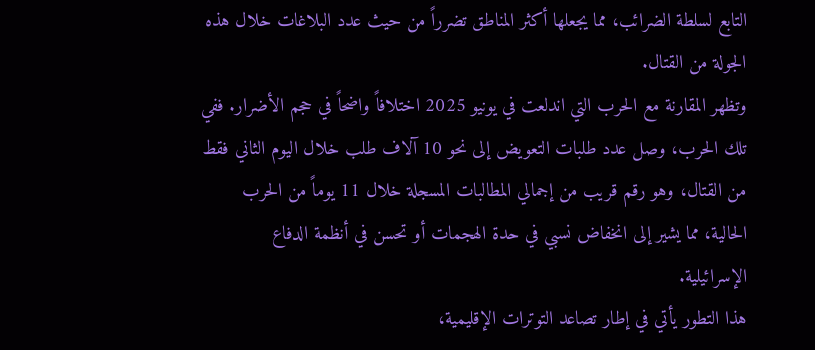التابع لسلطة الضرائب، مما يجعلها أكثر المناطق تضرراً من حيث عدد البلاغات خلال هذه الجولة من القتال.
وتظهر المقارنة مع الحرب التي اندلعت في يونيو 2025 اختلافاً واضحاً في حجم الأضرار. ففي تلك الحرب، وصل عدد طلبات التعويض إلى نحو 10 آلاف طلب خلال اليوم الثاني فقط من القتال، وهو رقم قريب من إجمالي المطالبات المسجلة خلال 11 يوماً من الحرب الحالية، مما يشير إلى انخفاض نسبي في حدة الهجمات أو تحسن في أنظمة الدفاع الإسرائيلية.
هذا التطور يأتي في إطار تصاعد التوترات الإقليمية،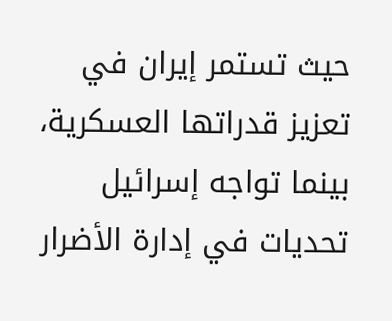حيث تستمر إيران في تعزيز قدراتها العسكرية، بينما تواجه إسرائيل تحديات في إدارة الأضرار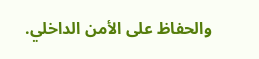والحفاظ على الأمن الداخلي.